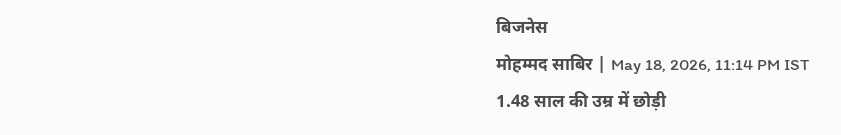बिजनेस
मोहम्मद साबिर | May 18, 2026, 11:14 PM IST
1.48 साल की उम्र में छोड़ी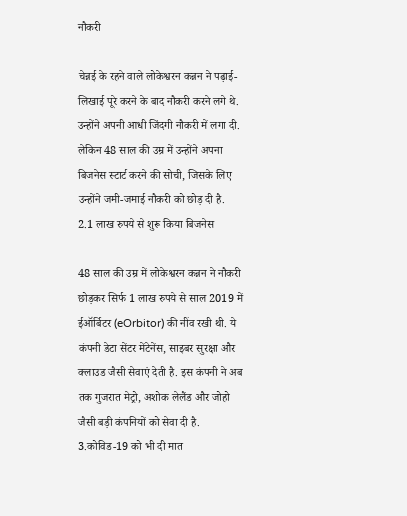नौकरी

चेन्नई के रहने वाले लोकेश्वरन कन्नन ने पढ़ाई-लिखाई पूरे करने के बाद नौकरी करने लगे थे. उन्होंने अपनी आधी जिंदगी नौकरी में लगा दी. लेकिन 48 साल की उम्र में उन्होंने अपना बिजनेस स्टार्ट करने की सोची, जिसके लिए उन्होंने जमी-जमाई नौकरी को छोड़ दी है.
2.1 लाख रुपये से शुरू किया बिजनेस

48 साल की उम्र में लोकेश्वरन कन्नन ने नौकरी छोड़कर सिर्फ 1 लाख रुपये से साल 2019 में ईऑर्बिटर (eOrbitor) की नींव रखी थी. ये कंपनी डेटा सेंटर मेंटेनेंस, साइबर सुरक्षा और क्लाउड जैसी सेवाएं देती है. इस कंपनी ने अब तक गुजरात मेट्रो, अशोक लेलैंड और जोहो जैसी बड़ी कंपनियों को सेवा दी है.
3.कोविड-19 को भी दी मात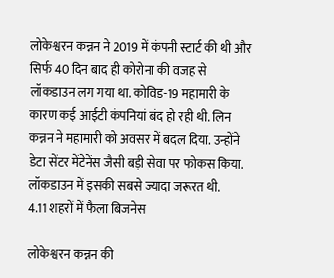लोकेश्वरन कन्नन ने 2019 में कंपनी स्टार्ट की थी और सिर्फ 40 दिन बाद ही कोरोना की वजह से लॉकडाउन लग गया था. कोविड-19 महामारी के कारण कई आईटी कंपनियां बंद हो रही थी. लिन कन्नन ने महामारी को अवसर में बदल दिया. उन्होंने डेटा सेंटर मेंटेनेंस जैसी बड़ी सेवा पर फोकस किया. लॉकडाउन में इसकी सबसे ज्यादा जरूरत थी.
4.11 शहरों में फैला बिजनेस

लोकेश्वरन कन्नन की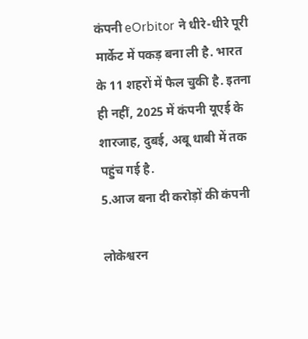कंपनी eOrbitor ने धीरे-धीरे पूरी मार्केट में पकड़ बना ली है. भारत के 11 शहरों में फैल चुकी है. इतना ही नहीं, 2025 में कंपनी यूएई के शारजाह, दुबई, अबू धाबी में तक पहुंच गई है.
5.आज बना दी करोड़ों की कंपनी

लोकेश्वरन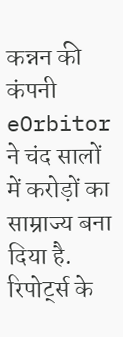कन्नन की कंपनी eOrbitor ने चंद सालों में करोड़ों का साम्राज्य बना दिया है. रिपोर्ट्स के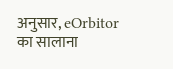अनुसार, eOrbitor का सालाना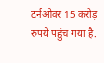टर्नओवर 15 करोड़ रुपये पहुंच गया है.